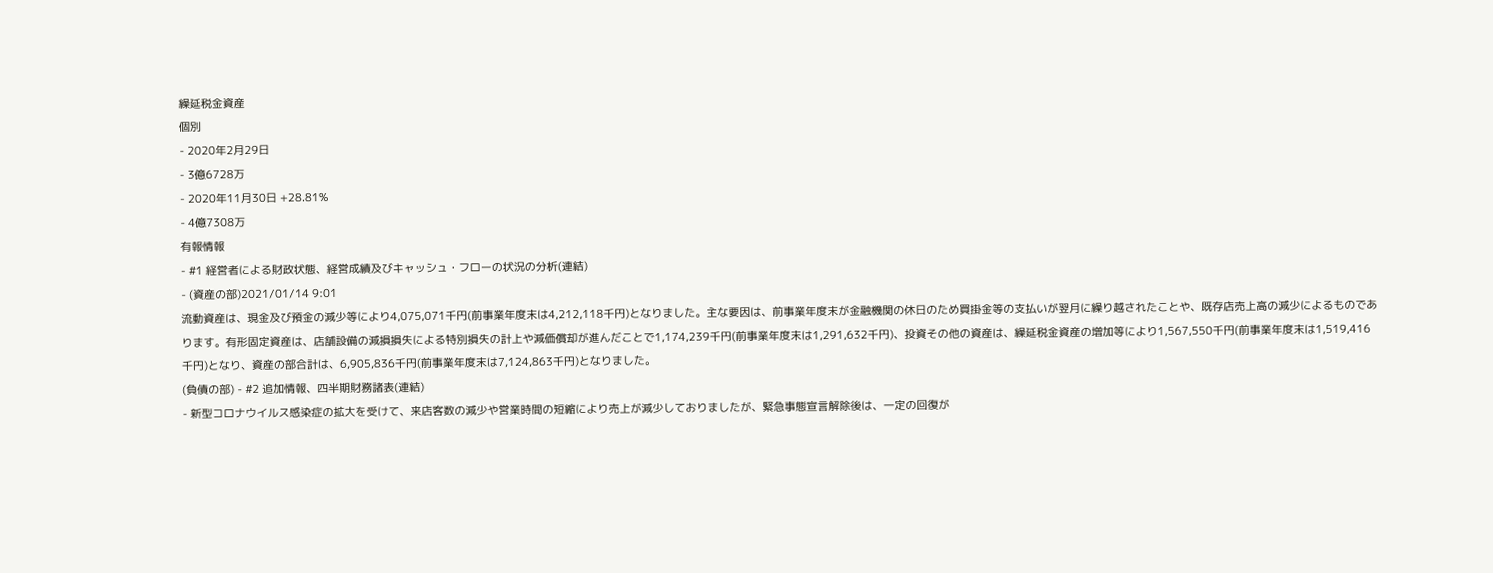繰延税金資産
個別
- 2020年2月29日
- 3億6728万
- 2020年11月30日 +28.81%
- 4億7308万
有報情報
- #1 経営者による財政状態、経営成績及びキャッシュ・フローの状況の分析(連結)
- (資産の部)2021/01/14 9:01
流動資産は、現金及び預金の減少等により4,075,071千円(前事業年度末は4,212,118千円)となりました。主な要因は、前事業年度末が金融機関の休日のため買掛金等の支払いが翌月に繰り越されたことや、既存店売上高の減少によるものであります。有形固定資産は、店舗設備の減損損失による特別損失の計上や減価償却が進んだことで1,174,239千円(前事業年度末は1,291,632千円)、投資その他の資産は、繰延税金資産の増加等により1,567,550千円(前事業年度末は1,519,416千円)となり、資産の部合計は、6,905,836千円(前事業年度末は7,124,863千円)となりました。
(負債の部) - #2 追加情報、四半期財務諸表(連結)
- 新型コロナウイルス感染症の拡大を受けて、来店客数の減少や営業時間の短縮により売上が減少しておりましたが、緊急事態宣言解除後は、一定の回復が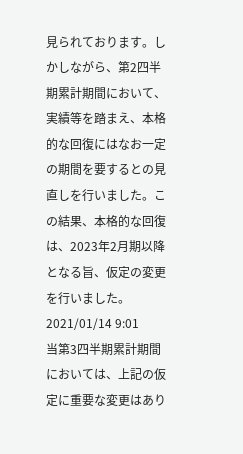見られております。しかしながら、第2四半期累計期間において、実績等を踏まえ、本格的な回復にはなお一定の期間を要するとの見直しを行いました。この結果、本格的な回復は、2023年2月期以降となる旨、仮定の変更を行いました。2021/01/14 9:01
当第3四半期累計期間においては、上記の仮定に重要な変更はあり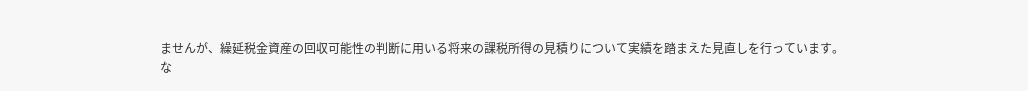ませんが、繰延税金資産の回収可能性の判断に用いる将来の課税所得の見積りについて実績を踏まえた見直しを行っています。
な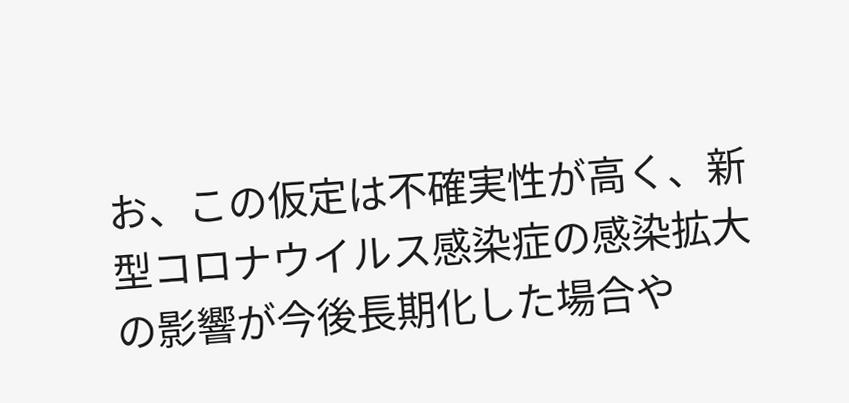お、この仮定は不確実性が高く、新型コロナウイルス感染症の感染拡大の影響が今後長期化した場合や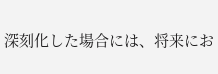深刻化した場合には、将来にお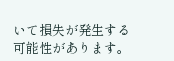いて損失が発生する可能性があります。